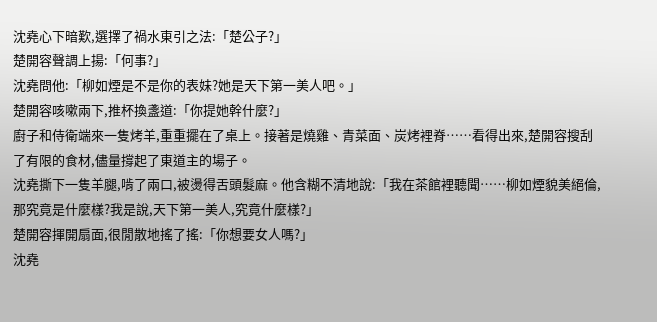沈堯心下暗歎,選擇了禍水東引之法:「楚公子?」
楚開容聲調上揚:「何事?」
沈堯問他:「柳如煙是不是你的表妹?她是天下第一美人吧。」
楚開容咳嗽兩下,推杯換盞道:「你提她幹什麼?」
廚子和侍衛端來一隻烤羊,重重擺在了桌上。接著是燒雞、青菜面、炭烤裡脊……看得出來,楚開容搜刮了有限的食材,儘量撐起了東道主的場子。
沈堯撕下一隻羊腿,啃了兩口,被燙得舌頭髮麻。他含糊不清地說:「我在茶館裡聽聞……柳如煙貌美絕倫,那究竟是什麼樣?我是說,天下第一美人,究竟什麼樣?」
楚開容揮開扇面,很閒散地搖了搖:「你想要女人嗎?」
沈堯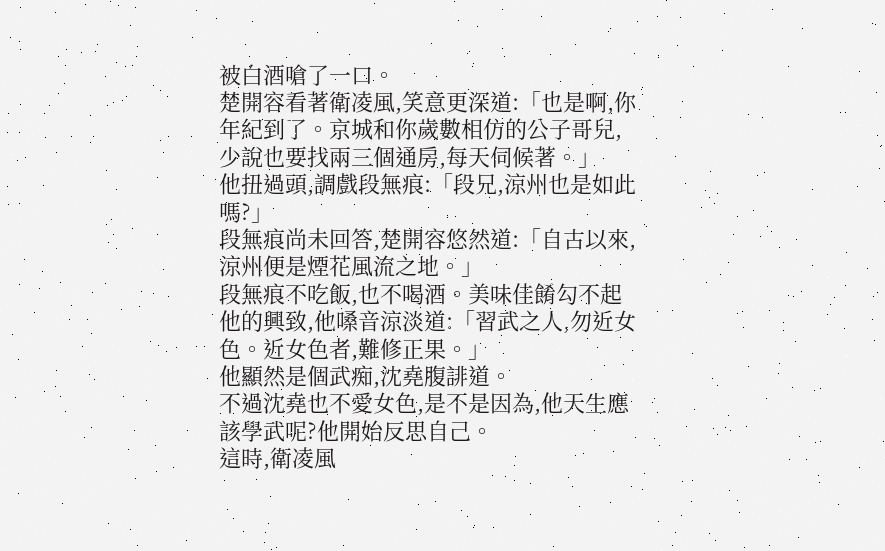被白酒嗆了一口。
楚開容看著衛凌風,笑意更深道:「也是啊,你年紀到了。京城和你歲數相仿的公子哥兒,少說也要找兩三個通房,每天伺候著。」
他扭過頭,調戲段無痕:「段兄,涼州也是如此嗎?」
段無痕尚未回答,楚開容悠然道:「自古以來,涼州便是煙花風流之地。」
段無痕不吃飯,也不喝酒。美味佳餚勾不起他的興致,他嗓音涼淡道:「習武之人,勿近女色。近女色者,難修正果。」
他顯然是個武痴,沈堯腹誹道。
不過沈堯也不愛女色,是不是因為,他天生應該學武呢?他開始反思自己。
這時,衛凌風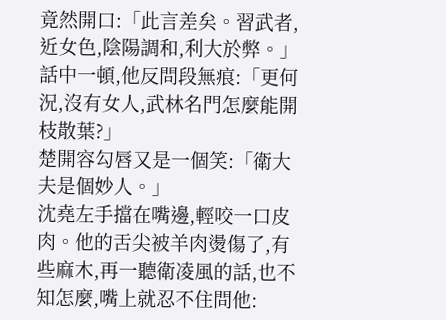竟然開口:「此言差矣。習武者,近女色,陰陽調和,利大於弊。」
話中一頓,他反問段無痕:「更何況,沒有女人,武林名門怎麼能開枝散葉?」
楚開容勾唇又是一個笑:「衛大夫是個妙人。」
沈堯左手擋在嘴邊,輕咬一口皮肉。他的舌尖被羊肉燙傷了,有些麻木,再一聽衛凌風的話,也不知怎麼,嘴上就忍不住問他: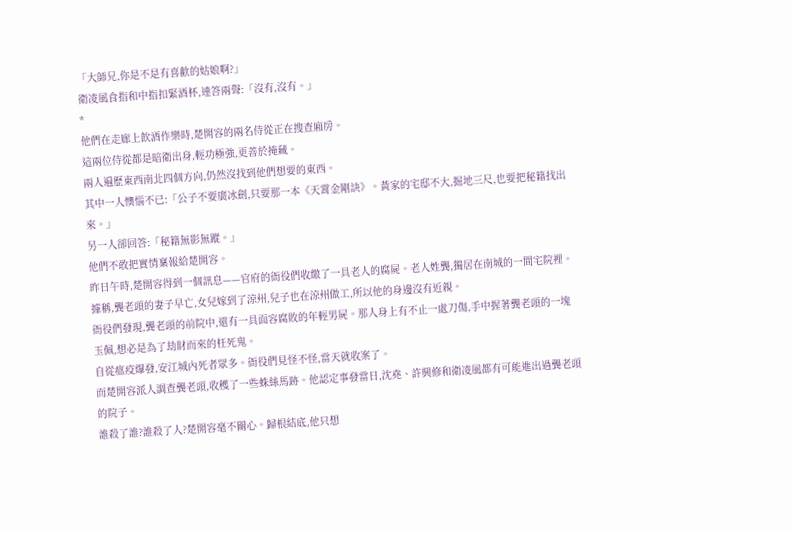「大師兄,你是不是有喜歡的姑娘啊?」
衛凌風食指和中指扣緊酒杯,連答兩聲:「沒有,沒有。」
*
他們在走廊上飲酒作樂時,楚開容的兩名侍從正在搜查廂房。
這兩位侍從都是暗衛出身,輕功極強,更善於掩藏。
兩人遍歷東西南北四個方向,仍然沒找到他們想要的東西。
其中一人懊惱不已:「公子不要廣冰劍,只要那一本《天霄金剛訣》。黃家的宅邸不大,掘地三尺,也要把秘籍找出來。」
另一人卻回答:「秘籍無影無蹤。」
他們不敢把實情稟報給楚開容。
昨日午時,楚開容得到一個訊息——官府的衙役們收繳了一具老人的腐屍。老人姓龔,獨居在南城的一間宅院裡。
據稱,龔老頭的妻子早亡,女兒嫁到了涼州,兒子也在涼州做工,所以他的身邊沒有近親。
衙役們發現,龔老頭的前院中,還有一具面容腐敗的年輕男屍。那人身上有不止一處刀傷,手中握著龔老頭的一塊玉佩,想必是為了劫財而來的枉死鬼。
自從瘟疫爆發,安江城內死者眾多。衙役們見怪不怪,當天就收案了。
而楚開容派人調查龔老頭,收穫了一些蛛絲馬跡。他認定事發當日,沈堯、許興修和衛凌風都有可能進出過龔老頭的院子。
誰殺了誰?誰殺了人?楚開容毫不關心。歸根結底,他只想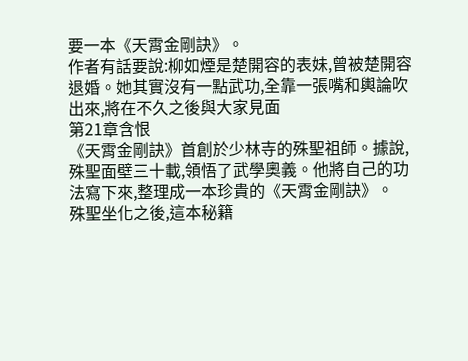要一本《天霄金剛訣》。
作者有話要說:柳如煙是楚開容的表妹,曾被楚開容退婚。她其實沒有一點武功,全靠一張嘴和輿論吹出來,將在不久之後與大家見面
第21章含恨
《天霄金剛訣》首創於少林寺的殊聖祖師。據說,殊聖面壁三十載,領悟了武學奧義。他將自己的功法寫下來,整理成一本珍貴的《天霄金剛訣》。
殊聖坐化之後,這本秘籍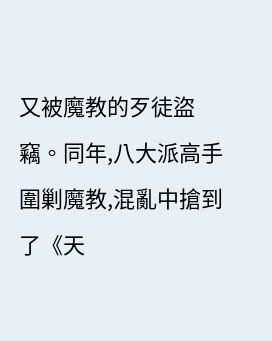又被魔教的歹徒盜竊。同年,八大派高手圍剿魔教,混亂中搶到了《天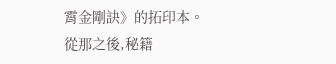霄金剛訣》的拓印本。從那之後,秘籍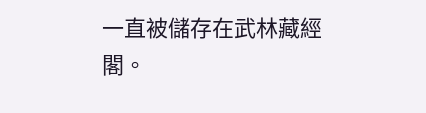一直被儲存在武林藏經閣。